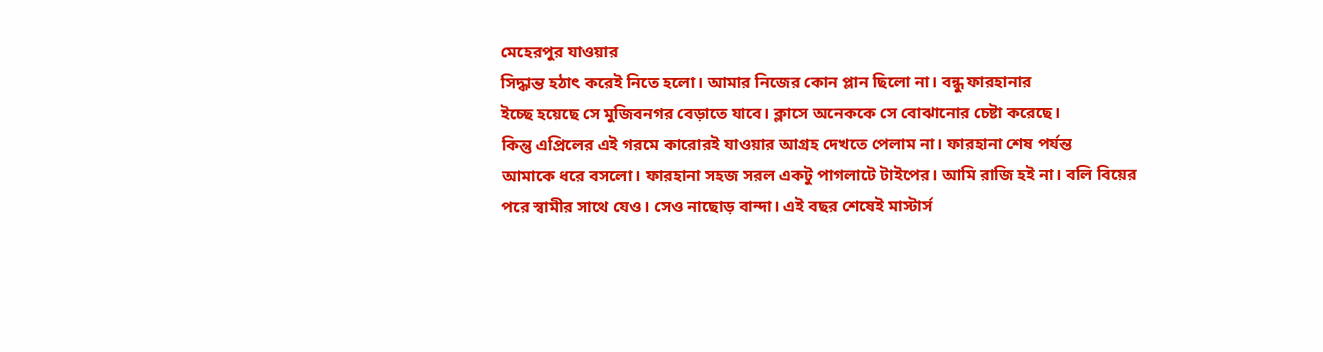মেহেরপুর যাওয়ার
সিদ্ধান্ত হঠাৎ করেই নিতে হলো। আমার নিজের কোন প্লান ছিলো না। বন্ধু ফারহানার
ইচ্ছে হয়েছে সে মুজিবনগর বেড়াতে যাবে। ক্লাসে অনেককে সে বোঝানোর চেষ্টা করেছে।
কিন্তু এপ্রিলের এই গরমে কারোরই যাওয়ার আগ্রহ দেখতে পেলাম না। ফারহানা শেষ পর্যন্ত
আমাকে ধরে বসলো। ফারহানা সহজ সরল একটু পাগলাটে টাইপের। আমি রাজি হই না। বলি বিয়ের
পরে স্বামীর সাথে যেও। সেও নাছোড় বান্দা। এই বছর শেষেই মাস্টার্স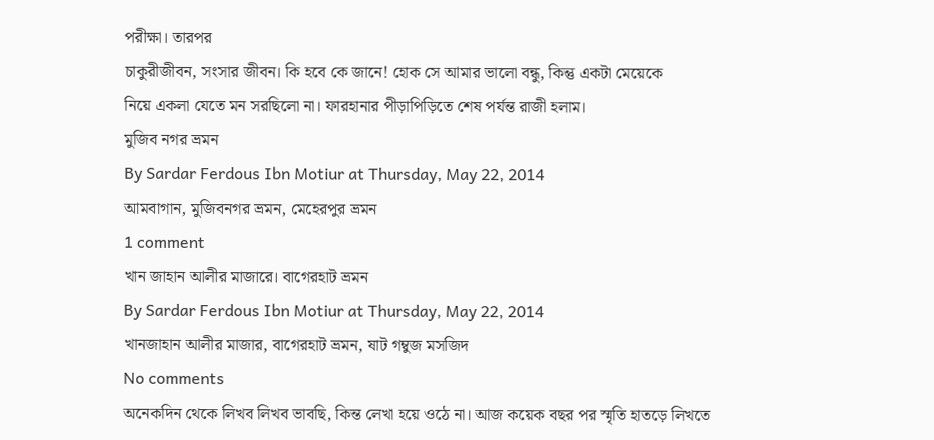পরীক্ষা। তারপর
চাকুরীজীবন, সংসার জীবন। কি হবে কে জানে! হোক সে আমার ভালো বন্ধু, কিন্তু একটা মেয়েকে
নিয়ে একলা যেতে মন সরছিলো না। ফারহানার পীড়াপিড়িতে শেষ পর্যন্ত রাজী হলাম।
মুজিব নগর ভ্রমন
By Sardar Ferdous Ibn Motiur at Thursday, May 22, 2014
আমবাগান, মুজিবনগর ভ্রমন, মেহেরপুর ভ্রমন
1 comment
খান জাহান আলীর মাজারে। বাগেরহাট ভ্রমন
By Sardar Ferdous Ibn Motiur at Thursday, May 22, 2014
খানজাহান আলীর মাজার, বাগেরহাট ভ্রমন, ষাট গম্বুজ মসজিদ
No comments
অনেকদিন থেকে লিখব লিখব ভাবছি, কিন্ত লেখা হয়ে ওঠে না। আজ কয়েক বছর পর স্মৃতি হাতড়ে লিখতে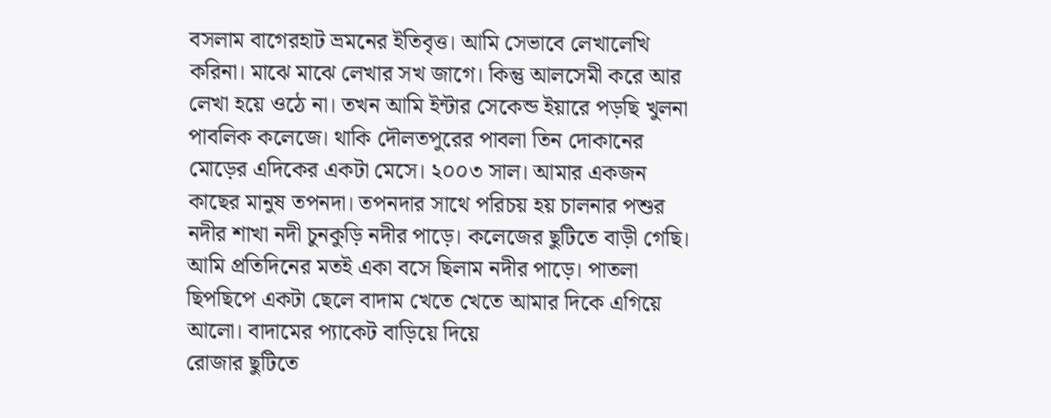বসলাম বাগেরহাট ভ্রমনের ইতিবৃত্ত। আমি সেভাবে লেখালেখি করিনা। মাঝে মাঝে লেখার সখ জাগে। কিন্তু আলসেমী করে আর লেখা হয়ে ওঠে না। তখন আমি ইন্টার সেকেন্ড ইয়ারে পড়ছি খুলনা পাবলিক কলেজে। থাকি দৌলতপুরের পাবলা তিন দোকানের মোড়ের এদিকের একটা মেসে। ২০০৩ সাল। আমার একজন কাছের মানুষ তপনদা। তপনদার সাথে পরিচয় হয় চালনার পশুর নদীর শাখা নদী চুনকুড়ি নদীর পাড়ে। কলেজের ছুটিতে বাড়ী গেছি। আমি প্রতিদিনের মতই একা বসে ছিলাম নদীর পাড়ে। পাতলা ছিপছিপে একটা ছেলে বাদাম খেতে খেতে আমার দিকে এগিয়ে আলো। বাদামের প্যাকেট বাড়িয়ে দিয়ে
রোজার ছুটিতে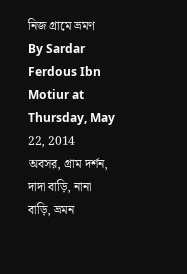নিজ গ্রামে ভ্রমণ
By Sardar Ferdous Ibn Motiur at Thursday, May 22, 2014
অবসর, গ্রাম দর্শন, দাদা বাড়ি, নানা বাড়ি, ভ্রমন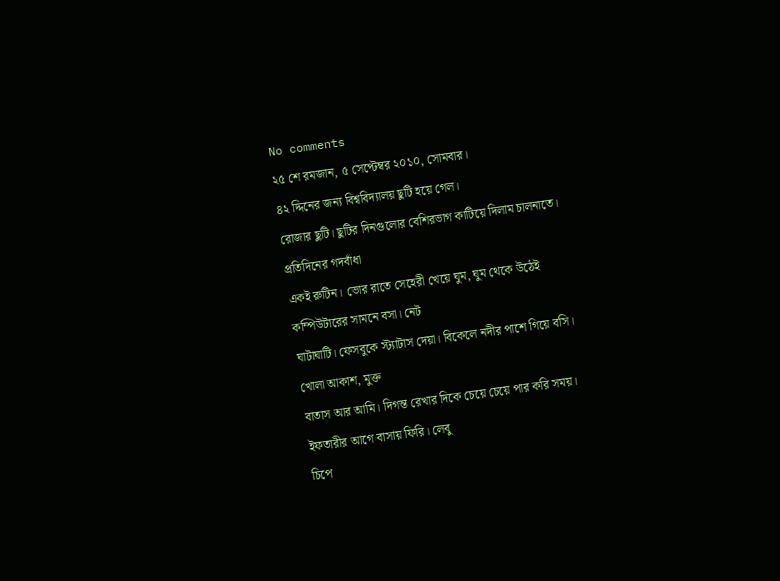No comments
২৫ শে রমজান, ৫ সেপ্টেম্বর ২০১০, সোমবার।
৪২ দ্দিনের জন্য বিশ্ববিদ্যালয় ছুটি হয়ে গেল।
রোজার ছুটি। ছুটির দিনগুলোর বেশিরভাগ কাটিয়ে দিলাম চালনাতে। প্রতিদিনের গদবাঁধা
একই রুটিন। ভোর রাতে সেহেরী খেয়ে ঘুম, ঘুম থেকে উঠেই কম্পিউটারের সামনে বসা। নেট
ঘাটাঘাটি। ফেসবুকে স্ট্যাটাস দেয়া। বিকেলে নদীর পাশে গিয়ে বসি। খোলা আকাশ, মুক্ত
বাতাস আর আমি। দিগন্ত রেখার দিকে চেয়ে চেয়ে পার করি সময়। ইফতারীর আগে বাসায় ফিরি। লেবু
চিপে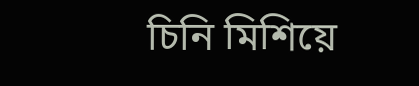চিনি মিশিয়ে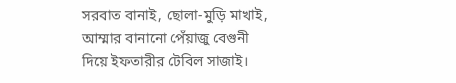সরবাত বানাই, ছোলা-মুড়ি মাখাই, আম্মার বানানো পেঁয়াজু বেগুনী
দিয়ে ইফতারীর টেবিল সাজাই।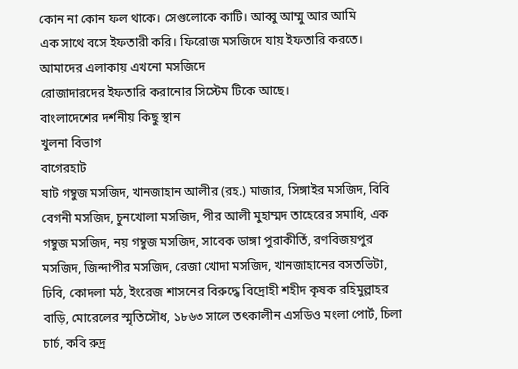কোন না কোন ফল থাকে। সেগুলোকে কাটি। আব্বু আম্মু আর আমি
এক সাথে বসে ইফতারী করি। ফিরোজ মসজিদে যায় ইফতারি করতে। আমাদের এলাকায় এখনো মসজিদে
রোজাদারদের ইফতারি করানোর সিস্টেম টিকে আছে।
বাংলাদেশের দর্শনীয় কিছু স্থান
খুলনা বিভাগ
বাগেরহাট
ষাট গম্বুজ মসজিদ, খানজাহান আলীর (রহ.) মাজার, সিঙ্গাইর মসজিদ, বিবি বেগনী মসজিদ, চুনখোলা মসজিদ, পীর আলী মুহাম্মদ তাহেরের সমাধি, এক গম্বুজ মসজিদ, নয় গম্বুজ মসজিদ, সাবেক ডাঙ্গা পুরাকীর্তি, রণবিজয়পুর মসজিদ, জিন্দাপীর মসজিদ, রেজা খোদা মসজিদ, খানজাহানের বসতভিটা, ঢিবি, কোদলা মঠ, ইংরেজ শাসনের বিরুদ্ধে বিদ্রোহী শহীদ কৃষক রহিমুল্লাহর বাড়ি, মোরেলের স্মৃতিসৌধ, ১৮৬৩ সালে তৎকালীন এসডিও মংলা পোর্ট, চিলা চার্চ, কবি রুদ্র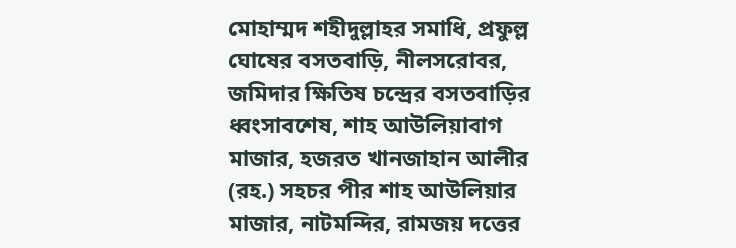মোহাম্মদ শহীদুল্লাহর সমাধি, প্রফুল্ল ঘোষের বসতবাড়ি, নীলসরোবর, জমিদার ক্ষিতিষ চন্দ্রের বসতবাড়ির ধ্বংসাবশেষ, শাহ আউলিয়াবাগ মাজার, হজরত খানজাহান আলীর (রহ.) সহচর পীর শাহ আউলিয়ার মাজার, নাটমন্দির, রামজয় দত্তের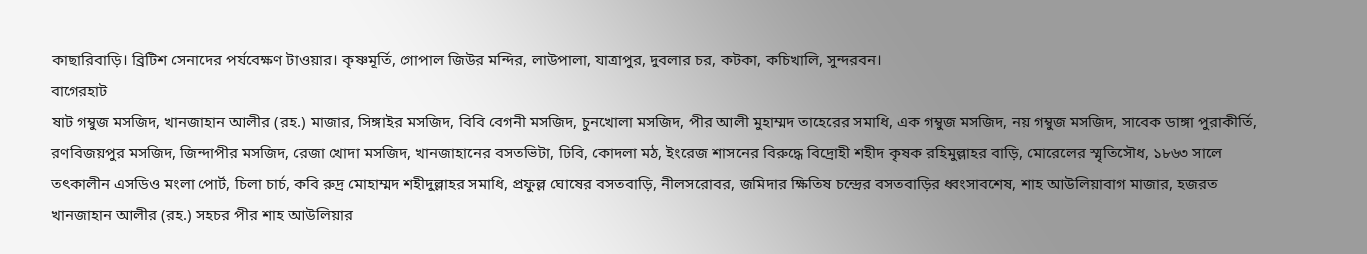কাছারিবাড়ি। ব্রিটিশ সেনাদের পর্যবেক্ষণ টাওয়ার। কৃষ্ণমূর্তি, গোপাল জিউর মন্দির, লাউপালা, যাত্রাপুর, দুবলার চর, কটকা, কচিখালি, সুন্দরবন।
বাগেরহাট
ষাট গম্বুজ মসজিদ, খানজাহান আলীর (রহ.) মাজার, সিঙ্গাইর মসজিদ, বিবি বেগনী মসজিদ, চুনখোলা মসজিদ, পীর আলী মুহাম্মদ তাহেরের সমাধি, এক গম্বুজ মসজিদ, নয় গম্বুজ মসজিদ, সাবেক ডাঙ্গা পুরাকীর্তি, রণবিজয়পুর মসজিদ, জিন্দাপীর মসজিদ, রেজা খোদা মসজিদ, খানজাহানের বসতভিটা, ঢিবি, কোদলা মঠ, ইংরেজ শাসনের বিরুদ্ধে বিদ্রোহী শহীদ কৃষক রহিমুল্লাহর বাড়ি, মোরেলের স্মৃতিসৌধ, ১৮৬৩ সালে তৎকালীন এসডিও মংলা পোর্ট, চিলা চার্চ, কবি রুদ্র মোহাম্মদ শহীদুল্লাহর সমাধি, প্রফুল্ল ঘোষের বসতবাড়ি, নীলসরোবর, জমিদার ক্ষিতিষ চন্দ্রের বসতবাড়ির ধ্বংসাবশেষ, শাহ আউলিয়াবাগ মাজার, হজরত খানজাহান আলীর (রহ.) সহচর পীর শাহ আউলিয়ার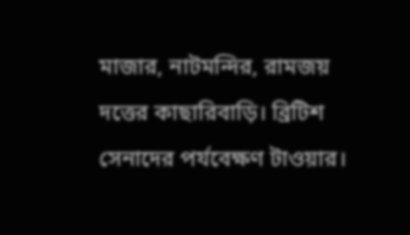মাজার, নাটমন্দির, রামজয় দত্তের কাছারিবাড়ি। ব্রিটিশ সেনাদের পর্যবেক্ষণ টাওয়ার।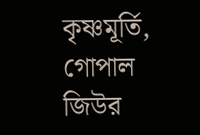কৃষ্ণমূর্তি, গোপাল জিউর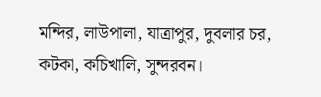মন্দির, লাউপালা, যাত্রাপুর, দুবলার চর, কটকা, কচিখালি, সুন্দরবন।